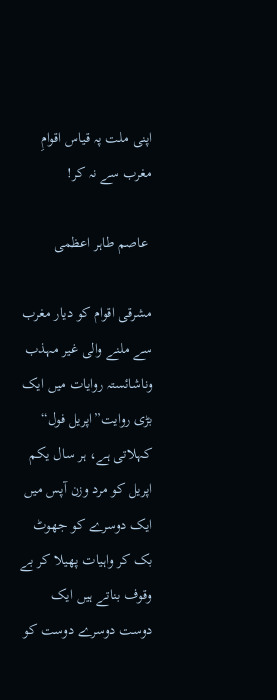اپنی ملت پہ قیاس اقوامِ مغرب سے نہ کر!

 عاصم طاہر اعظمی

مشرقی اقوام کو دیار مغرب سے ملنے والی غیر مہذب وناشائستہ روایات میں ایک بڑی روایت”اپریل فول“ کہلاتی ہے، ہر سال یکم اپریل کو مرد وزن آپس میں ایک دوسرے کو جھوٹ بک کر واہیات پھیلا کر بے وقوف بناتے ہیں ایک دوست دوسرے دوست کو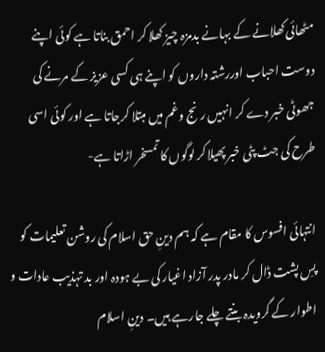مٹھائی کھلانے کے بہانے بدمزہ چیز کھلا کر احمق بناتا ہے کوئی اپنے دوست احباب اوررشتہ داروں کو اپنے ہی کسی عزیز کے مرنے کی جھوٹی خبر دے کر انہیں رنج وغم میں مبتلا کرجاتا ہے اور کوئی اسی طرح کی جٹ پٹی خبر پھیلاکر لوگوں کا تمسخر اڑاتا ہے-

انتہائی افسوس کا مقام ہے کہ ہم دینِ حق اسلام کی روشن تعلیمات کو پسِ پشت ڈال کر مادر پدر آزاد اغیار کی بے ہودہ اور بد تہذیب عادات و اطوار کے گرویدہ بنتے چلے جارہے ہیں۔ دینِ اسلام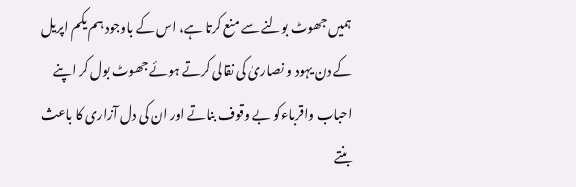ہمیں جھوٹ بولنے سے منع کرتا ہے، اس کے باوجود ہم یکم اپریل کے دن یہود و نصاریٰ کی نقالی کرتے ہوئے جھوٹ بول کر اپنے احباب واقرباءکو بے وقوف بناتے اور ان کی دل آزاری کا باعث بنتے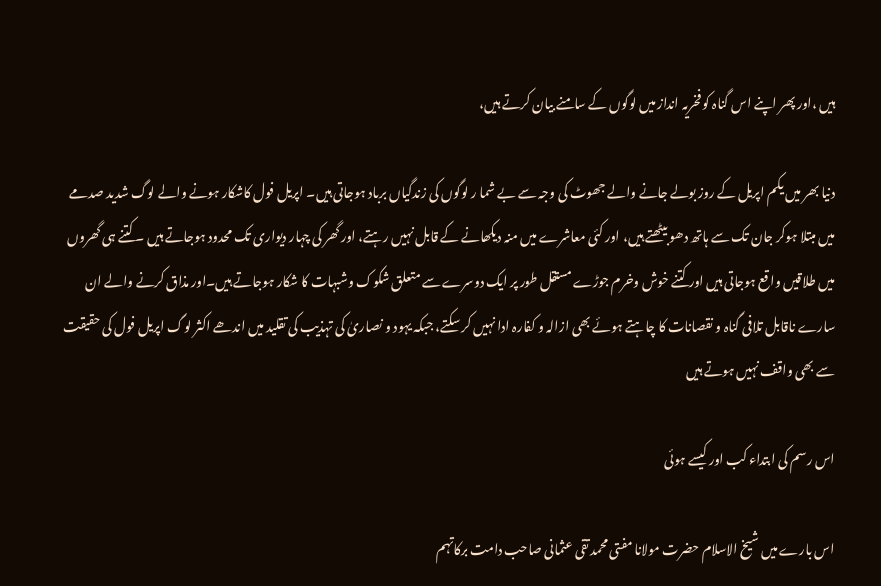ہیں ،اور پھر اپنے اس گناہ کو فخریہ انداز میں لوگوں کے سامنے بیان کرتے ہیں،

دنیا بھر میں یکم اپریل کے روز بولے جانے والے جھوٹ کی وجہ سے بے شما ر لوگوں کی زندگیاں برباد ہوجاتی ہیں۔ اپریل فول کاشکار ہونے والے لوگ شدید صدمے میں مبتلا ہوکر جان تک سے ہاتھ دھو بیٹھتے ہیں، اور کئی معاشرے میں منہ دیکھانے کے قابل نہیں رہتے، اور گھر کی چہار دیواری تک محدود ہوجاتے ہیں ۔ کتنے ہی گھروں میں طلاقیں واقع ہوجاتی ہیں اور کتنے خوش وخرم جوڑے مستقل طور پر ایک دوسرے سے متعلق شکوک وشبہات کا شکار ہوجاتے ہیں۔اور مذاق کرنے والے ان سارے ناقابل تلافی گناہ و نقصانات کا چاہتے ہوئے بھی ازالہ و کفارہ ادا نہیں کر سکتے، جبکہ یہود و نصاریٰ کی تہذیب کی تقلید میں اندھے اکثر لوگ اپریل فول کی حقیقت سے بھی واقف نہیں ہوتے ہیں

اس رسم کی ابتداء کب اور کیسے ہوئی

اس بارے میں شیخ الاسلام حضرت مولانا مفتی محمد تقی عثمانی صاحب دامت برکاتہم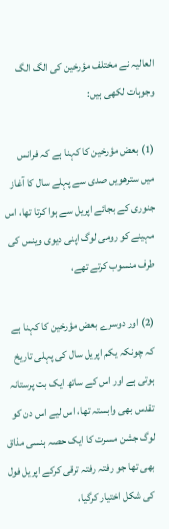العالیہ نے مختلف مؤرخین کی الگ الگ وجوہات لکھی ہیں:

(1) بعض مؤرخین کا کہنا ہے کہ فرانس میں سترھویں صدی سے پہلے سال کا آغاز جنوری کے بجائے اپریل سے ہوا کرتا تھا، اس مہینے کو رومی لوگ اپنی دیوی وینس کی طرف منسوب کرتے تھے،

(2) اور دوسرے بعض مؤرخین کا کہنا ہے کہ چونکہ یکم اپریل سال کی پہلی تاریخ ہوتی ہے اور اس کے ساتھ ایک بت پرستانہ تقدس بھی وابستہ تھا، اس لیے اس دن کو لوگ جشن مسرت کا ایک حصہ ہنسی مذاق بھی تھا جو رفتہ رفتہ ترقی کرکے اپریل فول کی شکل اختیار کرگیا،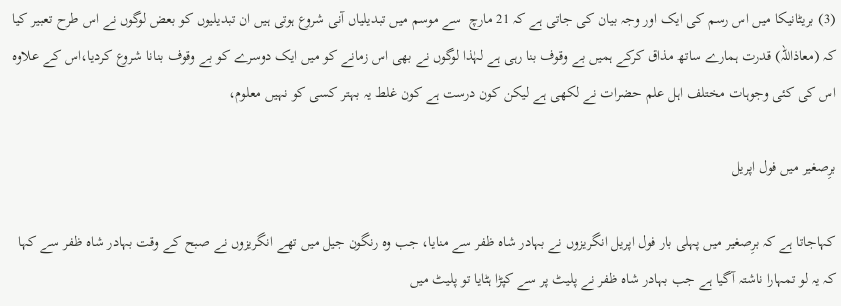(3) بریٹانیکا میں اس رسم کی ایک اور وجہ بیان کی جاتی ہے کہ 21 مارچ  سے موسم میں تبدیلیاں آنی شروع ہوتی ہیں ان تبدیلیوں کو بعض لوگوں نے اس طرح تعبیر کیا کہ (معاذاللہ) قدرت ہمارے ساتھ مذاق کرکے ہمیں بے وقوف بنا رہی ہے لہٰذا لوگوں نے بھی اس زمانے کو میں ایک دوسرے کو بے وقوف بنانا شروع کردیا،اس کے علاوہ اس کی کئی وجوہات مختلف اہل علم حضرات نے لکھی ہے لیکن کون درست ہے کون غلط یہ بہتر کسی کو نہیں معلوم،

برِصغیر میں فول اپریل

کہاجاتا ہے کہ برِصغیر میں پہلی بار فول اپریل انگریزوں نے بہادر شاہ ظفر سے منایا، جب وہ رنگون جیل میں تھے انگریزوں نے صبح کے وقت بہادر شاہ ظفر سے کہا کہ یہ لو تمہارا ناشتہ آگیا ہے جب بہادر شاہ ظفر نے پلیٹ پر سے کپڑا ہٹایا تو پلیٹ میں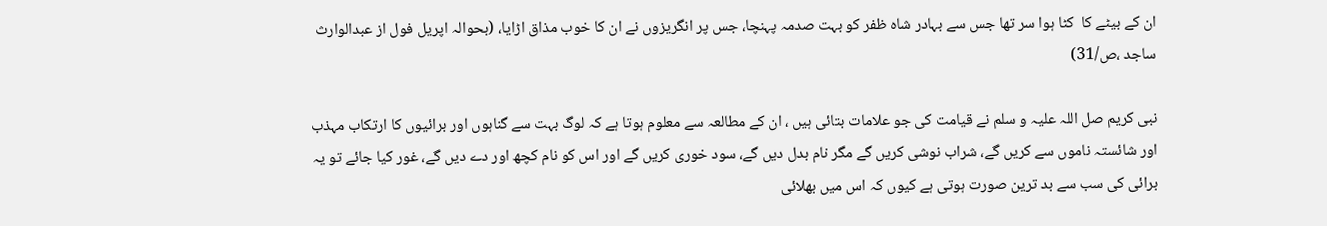ان کے بیٹے کا  کٹا ہوا سر تھا جس سے بہادر شاہ ظفر کو بہت صدمہ پہنچا، جس پر انگریزوں نے ان کا خوب مذاق اڑایا، (بحوالہ اپریل فول از عبدالوارث ساجد ،ص/31)

نبی کریم صل اللہ علیہ و سلم نے قیامت کی جو علامات بتائی ہیں ، ان کے مطالعہ سے معلوم ہوتا ہے کہ لوگ بہت سے گناہوں اور برائیوں کا ارتکاب مہذب اور شائستہ ناموں سے کریں گے، شراب نوشی کریں گے مگر نام بدل دیں گے، سود خوری کریں گے اور اس کو نام کچھ اور دے دیں گے، غور کیا جائے تو یہ برائی کی سب سے بد ترین صورت ہوتی ہے کیوں کہ اس میں بھلائی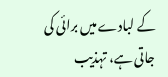کے لبادے میں برائی کی جاتی ہے، تہذیب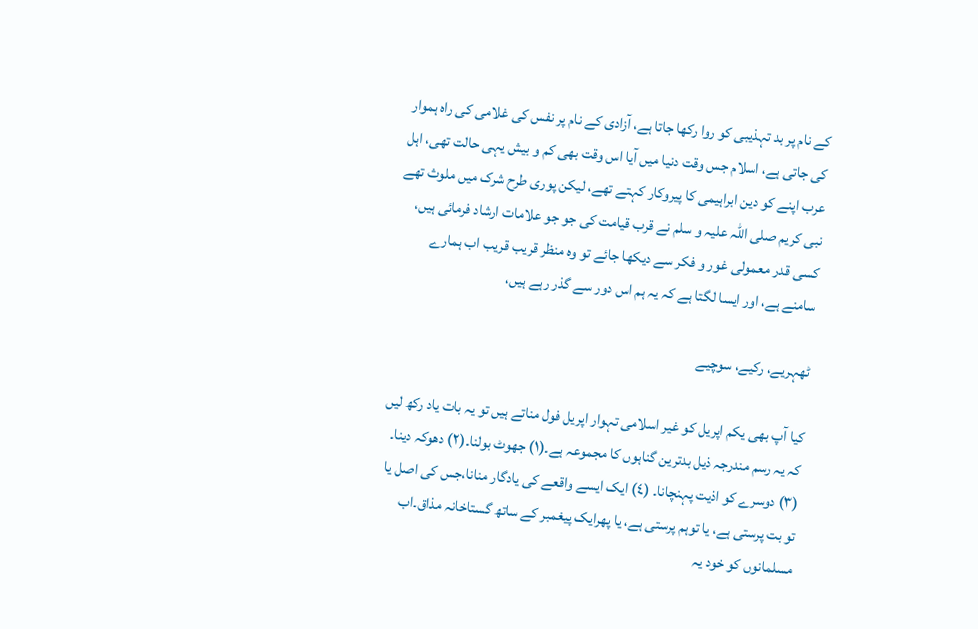کے نام پر بد تہذیبی کو روا رکھا جاتا ہے، آزادی کے نام پر نفس کی غلامی کی راہ ہموار کی جاتی ہے، اسلام جس وقت دنیا میں آیا اس وقت بھی کم و بیش یہی حالت تھی، اہل عرب اپنے کو دین ابراہیمی کا پیروکار کہتے تھے، لیکن پوری طرح شرک میں ملوث تھے نبی کریم صلی اللہ علیہ و سلم نے قرب قیامت کی جو جو علامات ارشاد فرمائی ہیں، کسی قدر معمولی غور و فکر سے دیکھا جائے تو وہ منظر قریب قریب اب ہمارے سامنے ہے، اور ایسا لگتا ہے کہ یہ ہم اس دور سے گذر رہے ہیں،

ٹھہریے، رکیے، سوچیے

کیا آپ بھی یکم اپریل کو غیر اسلامی تہوار اپریل فول مناتے ہیں تو یہ بات یاد رکھ لیں کہ یہ رسم مندرجہ ذیل بدترین گناہوں کا مجموعہ ہے۔(١) جھوٹ بولنا۔(٢) دھوکہ دینا۔ (٣) دوسرے کو اذیت پہنچانا۔ (٤) ایک ایسے واقعے کی یادگار منانا،جس کی اصل یا تو بت پرستی ہے، یا توہم پرستی ہے، یا پھرایک پیغمبر کے ساتھ گستاخانہ مذاق۔اب مسلمانوں کو خود یہ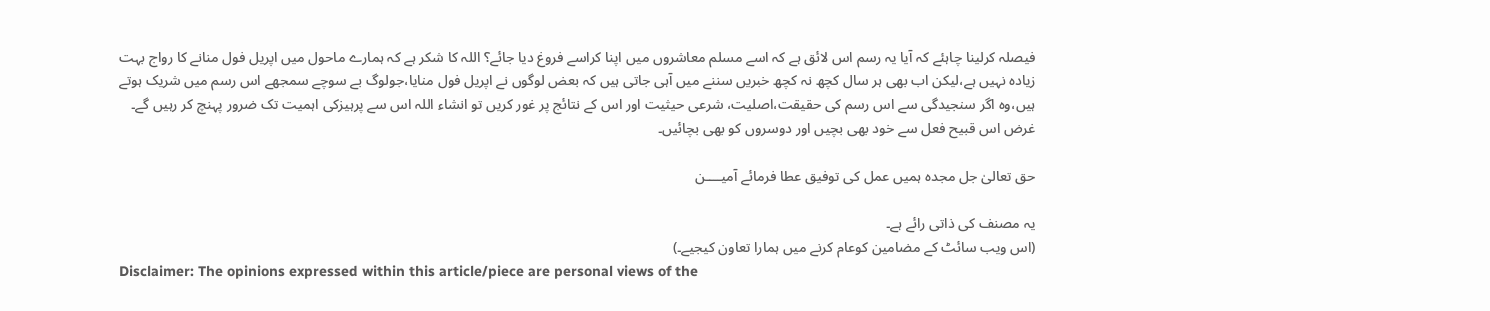فیصلہ کرلینا چاہئے کہ آیا یہ رسم اس لائق ہے کہ اسے مسلم معاشروں میں اپنا کراسے فروغ دیا جائے؟ اللہ کا شکر ہے کہ ہمارے ماحول میں اپریل فول منانے کا رواج بہت زیادہ نہیں ہے،لیکن اب بھی ہر سال کچھ نہ کچھ خبریں سننے میں آہی جاتی ہیں کہ بعض لوگوں نے اپریل فول منایا،جولوگ بے سوچے سمجھے اس رسم میں شریک ہوتے ہیں،وہ اگر سنجیدگی سے اس رسم کی حقیقت،اصلیت، شرعی حیثیت اور اس کے نتائج پر غور کریں تو انشاء اللہ اس سے پرہیزکی اہمیت تک ضرور پہنچ کر رہیں گے۔ غرض اس قبیح فعل سے خود بھی بچیں اور دوسروں کو بھی بچائیں۔

حق تعالیٰ جل مجدہ ہمیں عمل کی توفیق عطا فرمائے آمیــــن

یہ مصنف کی ذاتی رائے ہے۔
(اس ویب سائٹ کے مضامین کوعام کرنے میں ہمارا تعاون کیجیے۔)
Disclaimer: The opinions expressed within this article/piece are personal views of the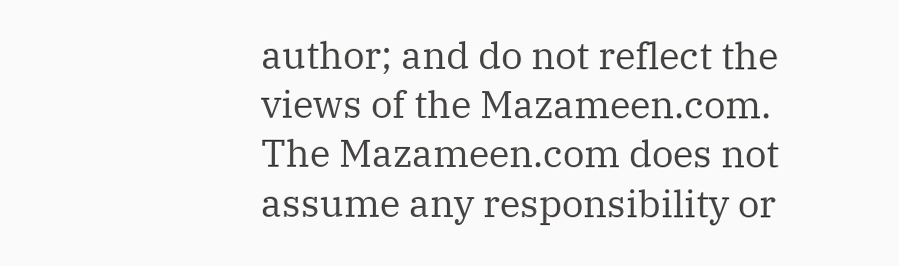author; and do not reflect the views of the Mazameen.com. The Mazameen.com does not assume any responsibility or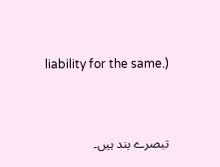liability for the same.)


تبصرے بند ہیں۔